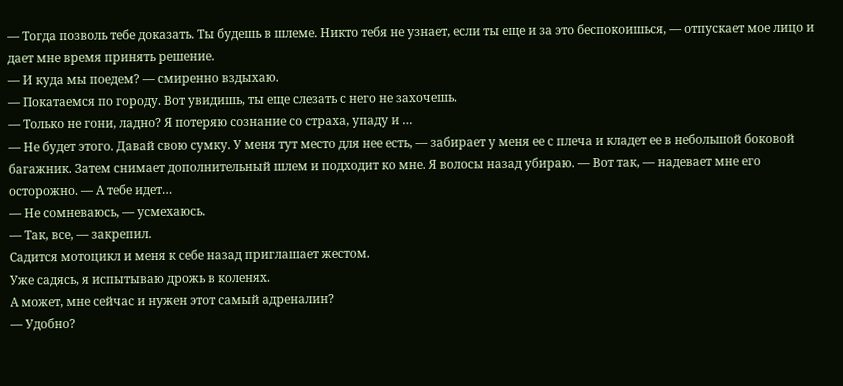— Тогда позволь тебе доказать. Ты будешь в шлеме. Никто тебя не узнает, если ты еще и за это беспокоишься, — отпускает мое лицо и дает мне время принять решение.
— И куда мы поедем? — смиренно вздыхаю.
— Покатаемся по городу. Вот увидишь, ты еще слезать с него не захочешь.
— Только не гони, ладно? Я потеряю сознание со страха, упаду и …
— Не будет этого. Давай свою сумку. У меня тут место для нее есть, — забирает у меня ее с плеча и кладет ее в небольшой боковой багажник. Затем снимает дополнительный шлем и подходит ко мне. Я волосы назад убираю. — Вот так, — надевает мне его осторожно. — А тебе идет…
— Не сомневаюсь, — усмехаюсь.
— Так, все, — закрепил.
Садится мотоцикл и меня к себе назад приглашает жестом.
Уже садясь, я испытываю дрожь в коленях.
А может, мне сейчас и нужен этот самый адреналин?
— Удобно?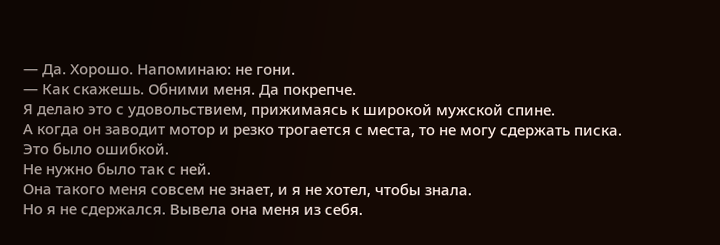— Да. Хорошо. Напоминаю: не гони.
— Как скажешь. Обними меня. Да покрепче.
Я делаю это с удовольствием, прижимаясь к широкой мужской спине.
А когда он заводит мотор и резко трогается с места, то не могу сдержать писка.
Это было ошибкой.
Не нужно было так с ней.
Она такого меня совсем не знает, и я не хотел, чтобы знала.
Но я не сдержался. Вывела она меня из себя.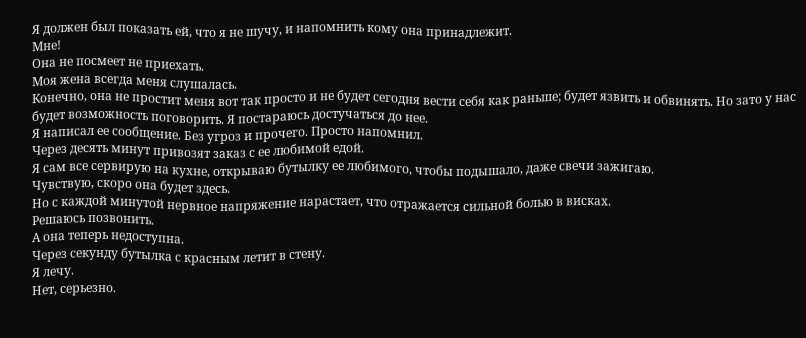Я должен был показать ей, что я не шучу, и напомнить кому она принадлежит.
Мне!
Она не посмеет не приехать.
Моя жена всегда меня слушалась.
Конечно, она не простит меня вот так просто и не будет сегодня вести себя как раньше; будет язвить и обвинять. Но зато у нас будет возможность поговорить. Я постараюсь достучаться до нее.
Я написал ее сообщение. Без угроз и прочего. Просто напомнил.
Через десять минут привозят заказ с ее любимой едой.
Я сам все сервирую на кухне, открываю бутылку ее любимого, чтобы подышало, даже свечи зажигаю.
Чувствую, скоро она будет здесь.
Но с каждой минутой нервное напряжение нарастает, что отражается сильной болью в висках.
Решаюсь позвонить.
А она теперь недоступна.
Через секунду бутылка с красным летит в стену.
Я лечу.
Нет, серьезно.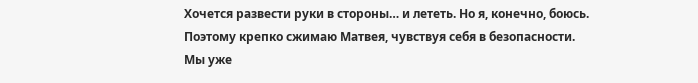Хочется развести руки в стороны… и лететь. Но я, конечно, боюсь. Поэтому крепко сжимаю Матвея, чувствуя себя в безопасности.
Мы уже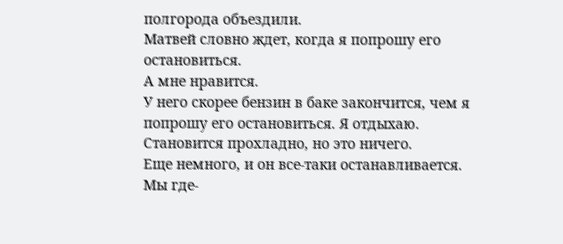полгорода объездили.
Матвей словно ждет, когда я попрошу его остановиться.
А мне нравится.
У него скорее бензин в баке закончится, чем я попрошу его остановиться. Я отдыхаю.
Становится прохладно, но это ничего.
Еще немного, и он все-таки останавливается. Мы где-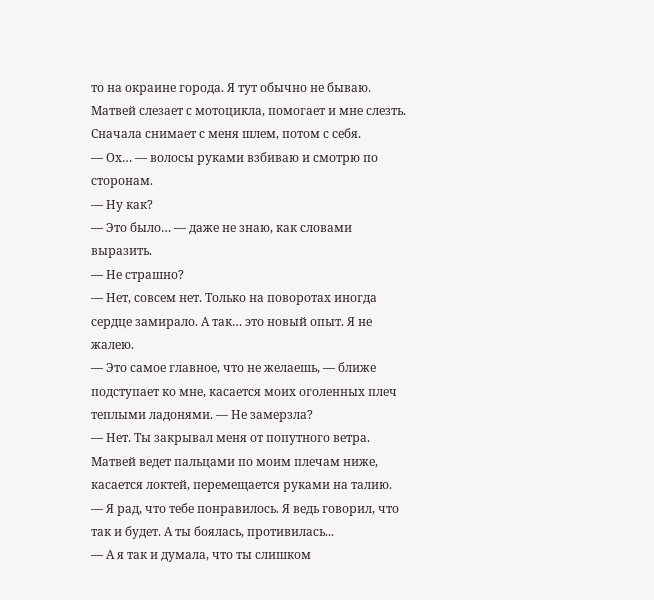то на окраине города. Я тут обычно не бываю.
Матвей слезает с мотоцикла, помогает и мне слезть. Сначала снимает с меня шлем, потом с себя.
— Ох… — волосы руками взбиваю и смотрю по сторонам.
— Ну как?
— Это было… — даже не знаю, как словами выразить.
— Не страшно?
— Нет, совсем нет. Только на поворотах иногда сердце замирало. А так… это новый опыт. Я не жалею.
— Это самое главное, что не желаешь, — ближе подступает ко мне, касается моих оголенных плеч теплыми ладонями. — Не замерзла?
— Нет. Ты закрывал меня от попутного ветра.
Матвей ведет пальцами по моим плечам ниже, касается локтей, перемещается руками на талию.
— Я рад, что тебе понравилось. Я ведь говорил, что так и будет. А ты боялась, противилась...
— А я так и думала, что ты слишком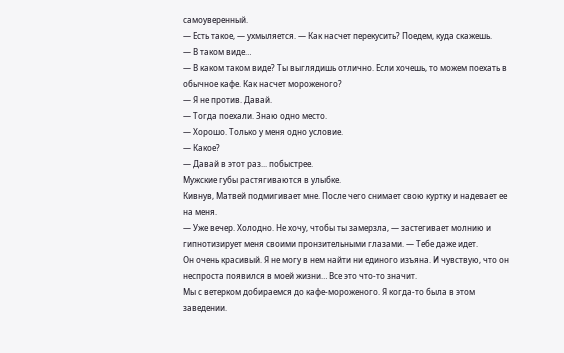самоуверенный.
— Есть такое, — ухмыляется. — Как насчет перекусить? Поедем, куда скажешь.
— В таком виде…
— В каком таком виде? Ты выглядишь отлично. Если хочешь, то можем поехать в обычное кафе. Как насчет мороженого?
— Я не против. Давай.
— Тогда поехали. Знаю одно место.
— Хорошо. Только у меня одно условие.
— Какое?
— Давай в этот раз... побыстрее.
Мужские губы растягиваются в улыбке.
Кивнув, Матвей подмигивает мне. После чего снимает свою куртку и надевает ее на меня.
— Уже вечер. Холодно. Не хочу, чтобы ты замерзла, — застегивает молнию и гипнотизирует меня своими пронзительными глазами. — Тебе даже идет.
Он очень красивый. Я не могу в нем найти ни единого изъяна. И чувствую, что он неспроста появился в моей жизни… Все это что-то значит.
Мы с ветерком добираемся до кафе-мороженого. Я когда-то была в этом заведении.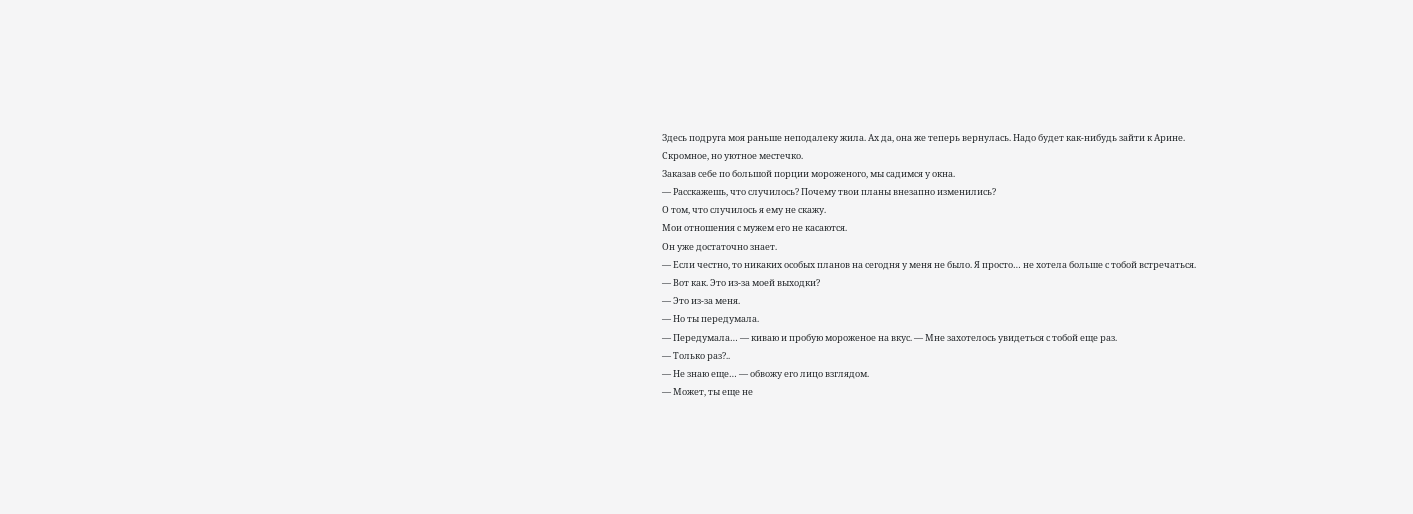Здесь подруга моя раньше неподалеку жила. Ах да, она же теперь вернулась. Надо будет как-нибудь зайти к Арине.
Скромное, но уютное местечко.
Заказав себе по большой порции мороженого, мы садимся у окна.
— Расскажешь, что случилось? Почему твои планы внезапно изменились?
О том, что случилось я ему не скажу.
Мои отношения с мужем его не касаются.
Он уже достаточно знает.
— Если честно, то никаких особых планов на сегодня у меня не было. Я просто… не хотела больше с тобой встречаться.
— Вот как. Это из-за моей выходки?
— Это из-за меня.
— Но ты передумала.
— Передумала… — киваю и пробую мороженое на вкус. — Мне захотелось увидеться с тобой еще раз.
— Только раз?..
— Не знаю еще… — обвожу его лицо взглядом.
— Может, ты еще не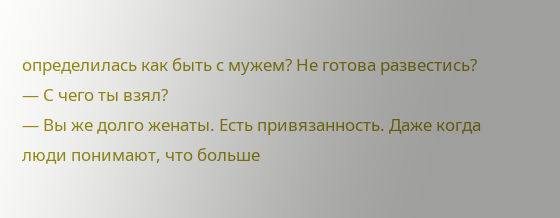определилась как быть с мужем? Не готова развестись?
— С чего ты взял?
— Вы же долго женаты. Есть привязанность. Даже когда люди понимают, что больше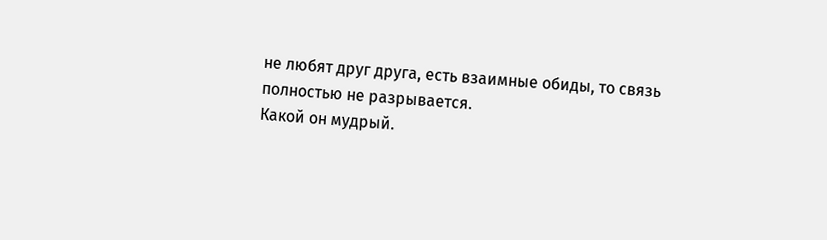не любят друг друга, есть взаимные обиды, то связь полностью не разрывается.
Какой он мудрый.